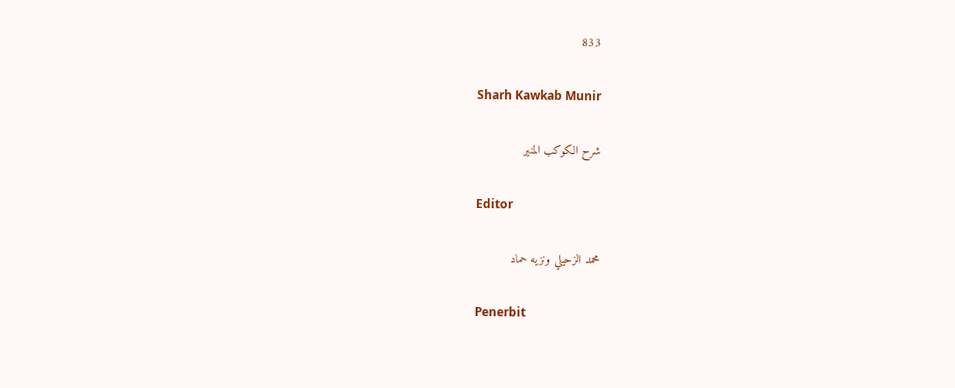833

Sharh Kawkab Munir

شرح الكوكب المنير

Editor

محمد الزحيلي ونزيه حماد

Penerbit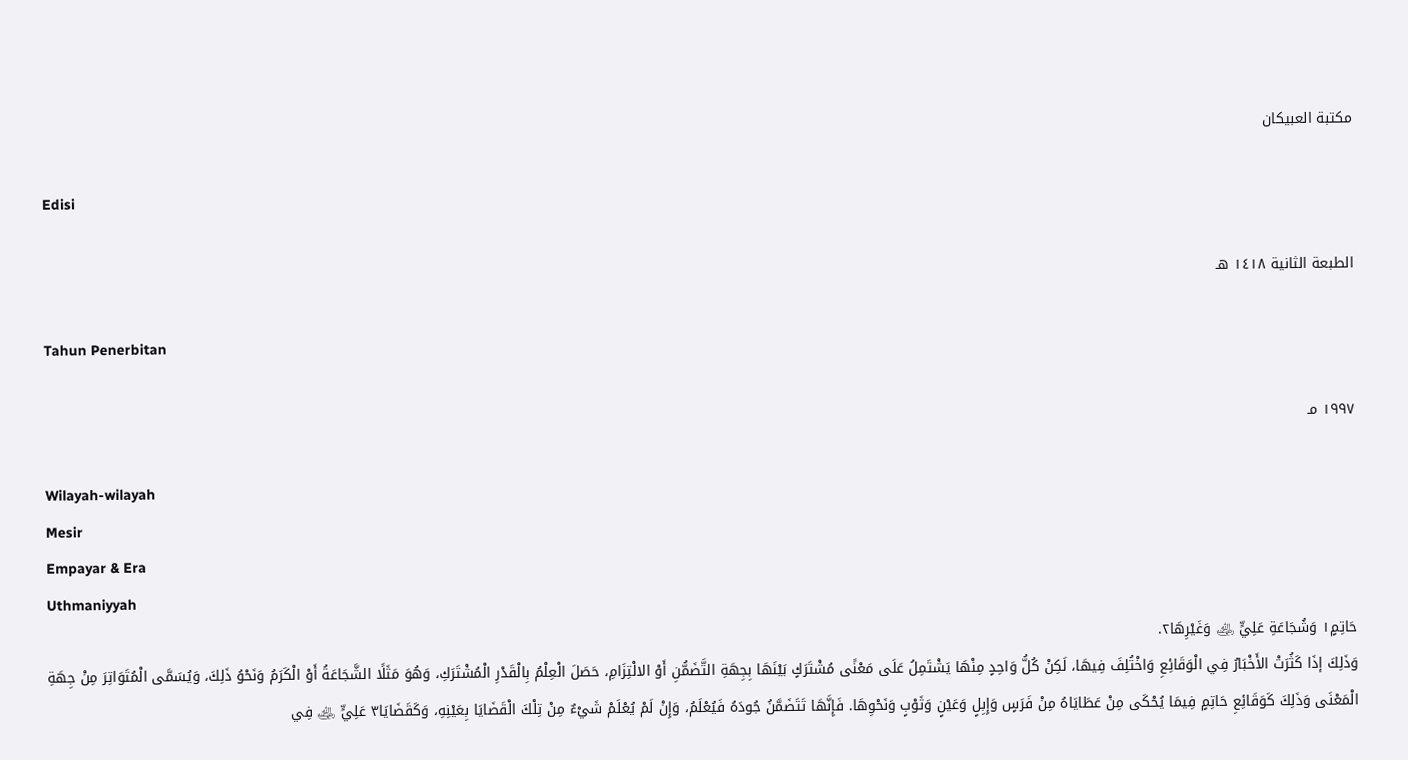مكتبة العبيكان

Edisi

الطبعة الثانية ١٤١٨ هـ

Tahun Penerbitan

١٩٩٧ مـ

Wilayah-wilayah
Mesir
Empayar & Era
Uthmaniyyah
حَاتِمٍ١ وَشُجَاعَةِ عَلِيٍّ ﵁ وَغَيْرِهَا٢.
وَذَلِكَ إذَا كَثُرَتْ الأَخْبَارُ فِي الْوَقَائِعِ وَاخْتُلِفَ فِيهَا، لَكِنْ كُلُّ وَاحِدٍ مِنْهَا يَشْتَمِلُ عَلَى مَعْنًى مُشْتَرَكٍ بَيْنَهَا بِجِهَةِ التَّضَمُّنِ أَوْ الالْتِزَامِ، حَصَلَ الْعِلْمُ بِالْقَدْرِ الْمُشْتَرَكِ، وَهُوَ مَثَلًا الشَّجَاعَةُ أَوْ الْكَرَمُ وَنَحْوُ ذَلِكَ، وَيُسَمَّى الْمُتَوَاتِرَ مِنْ جِهَةِ الْمَعْنَى وَذَلِكَ كَوَقَائِعِ حَاتِمٍ فِيمَا يُحْكَى مِنْ عَطَايَاهُ مِنْ فَرَسٍ وَإِبِلٍ وَعَيْنٍ وَثَوْبٍ وَنَحْوِهَا. فَإِنَّهَا تَتَضَمَّنُ جُودَهُ فَيُعْلَمُ، وَإِنْ لَمْ يُعْلَمْ شَيْءٌ مِنْ تِلْكَ الْقَضَايَا بِعَيْنِهِ، وَكَقَضَايَا٣ عَلِيٍّ ﵁ فِي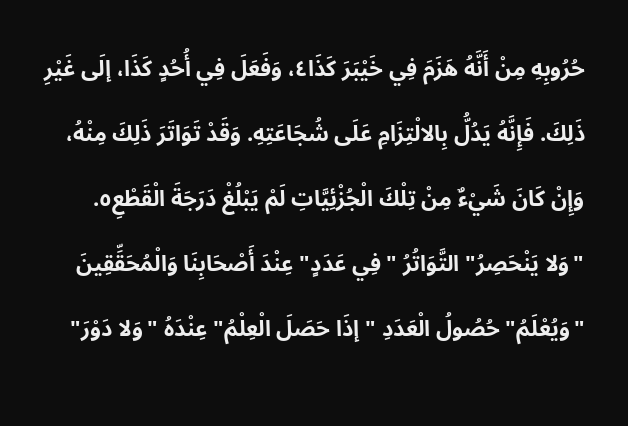حُرُوبِهِ مِنْ أَنَّهُ هَزَمَ فِي خَيْبَرَ كَذَا٤، وَفَعَلَ فِي أُحُدٍ كَذَا، إلَى غَيْرِ ذَلِكَ. فَإِنَّهُ يَدُلُّ بِالالْتِزَامِ عَلَى شُجَاعَتِهِ. وَقَدْ تَوَاتَرَ ذَلِكَ مِنْهُ، وَإِنْ كَانَ شَيْءٌ مِنْ تِلْكَ الْجُزْئِيَّاتِ لَمْ يَبْلُغْ دَرَجَةَ الْقَطْعِ٥.
"وَلا يَنْحَصِرُ" التَّوَاتُرُ "فِي عَدَدٍ" عِنْدَ أَصْحَابِنَا وَالْمُحَقِّقِينَ "وَيُعْلَمُ" حُصُولُ الْعَدَدِ "إذَا حَصَلَ الْعِلْمُ" عِنْدَهُ "وَلا دَوْرَ"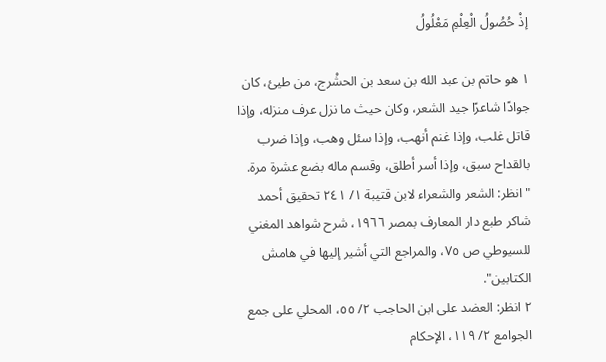إذْ حُصُولُ الْعِلْمِ مَعْلُولُ

١ هو حاتم بن عبد الله بن سعد بن الحشْرج، من طيئ، كان جوادًا شاعرًا جيد الشعر، وكان حيث ما نزل عرف منزله، وإذا قاتل غلب، وإذا غنم أنهب، وإذا سئل وهب، وإذا ضرب بالقداح سبق، وإذا أسر أطلق، وقسم ماله بضع عشرة مرة.
"انظر: الشعر والشعراء لابن قتيبة ١/ ٢٤١ تحقيق أحمد شاكر طبع دار المعارف بمصر ١٩٦٦، شرح شواهد المغني للسيوطي ص ٧٥، والمراجع التي أشير إليها في هامش الكتابين".
٢ انظر: العضد على ابن الحاجب ٢/ ٥٥، المحلي على جمع الجوامع ٢/ ١١٩، الإحكام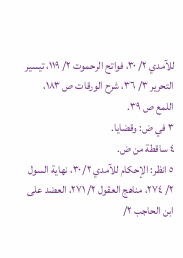للآمدي ٢/ ٣٠، فواتح الرحموت ٢/ ١١٩، تيسير التحرير ٣/ ٣٦، شرح الورقات ص ١٨٣، اللمع ص ٣٩.
٣ في ض: وقضايا.
٤ ساقطة من ض.
٥ انظر: الإحكام للآمدي ٢/ ٣٠، نهاية السول ٢/ ٢٧٤، مناهج العقول ٢/ ٢٧١، العضد على ابن الحاجب ٢/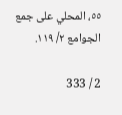٥٥، المحلي على جمع الجوامع ٢/ ١١٩.

2 / 333